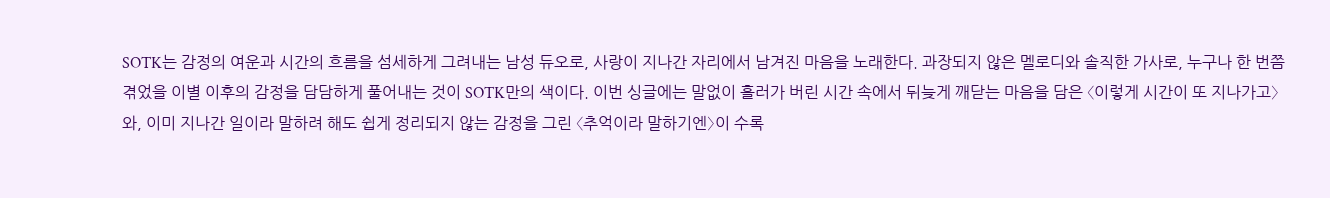SOTK는 감정의 여운과 시간의 흐름을 섬세하게 그려내는 남성 듀오로, 사랑이 지나간 자리에서 남겨진 마음을 노래한다. 과장되지 않은 멜로디와 솔직한 가사로, 누구나 한 번쯤 겪었을 이별 이후의 감정을 담담하게 풀어내는 것이 SOTK만의 색이다. 이번 싱글에는 말없이 흘러가 버린 시간 속에서 뒤늦게 깨닫는 마음을 담은 〈이렇게 시간이 또 지나가고〉와, 이미 지나간 일이라 말하려 해도 쉽게 정리되지 않는 감정을 그린 〈추억이라 말하기엔〉이 수록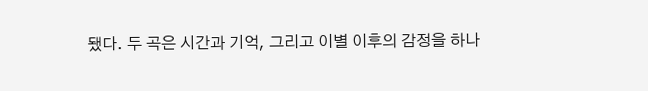됐다. 두 곡은 시간과 기억, 그리고 이별 이후의 감정을 하나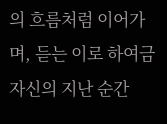의 흐름처럼 이어가며, 듣는 이로 하여금 자신의 지난 순간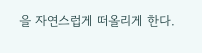을 자연스럽게 떠올리게 한다.